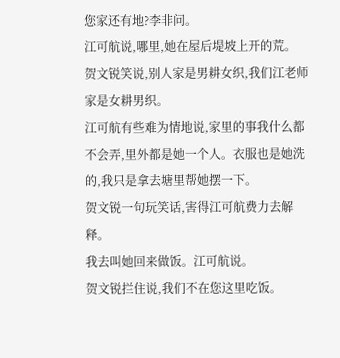您家还有地?李非问。
江可航说,哪里,她在屋后堤坡上开的荒。
贺文锐笑说,别人家是男耕女织,我们江老师家是女耕男织。
江可航有些难为情地说,家里的事我什么都不会弄,里外都是她一个人。衣服也是她洗的,我只是拿去塘里帮她摆一下。
贺文锐一句玩笑话,害得江可航费力去解释。
我去叫她回来做饭。江可航说。
贺文锐拦住说,我们不在您这里吃饭。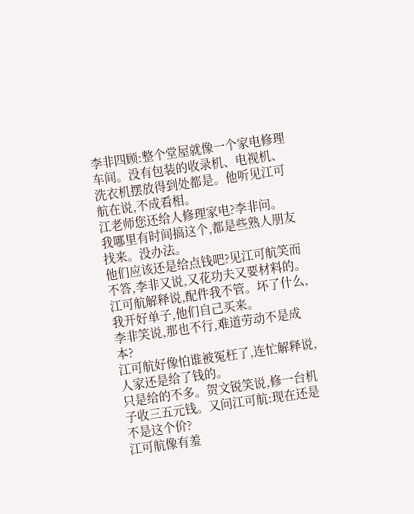李非四顾:整个堂屋就像一个家电修理车间。没有包装的收录机、电视机、洗衣机摆放得到处都是。他听见江可航在说,不成看相。
江老师您还给人修理家电?李非问。
我哪里有时间搞这个,都是些熟人朋友找来。没办法。
他们应该还是给点钱吧?见江可航笑而不答,李非又说,又花功夫又要材料的。
江可航解释说,配件我不管。坏了什么,我开好单子,他们自己买来。
李非笑说,那也不行,难道劳动不是成本?
江可航好像怕谁被冤枉了,连忙解释说,人家还是给了钱的。
只是给的不多。贺文锐笑说,修一台机子收三五元钱。又问江可航:现在还是不是这个价?
江可航像有羞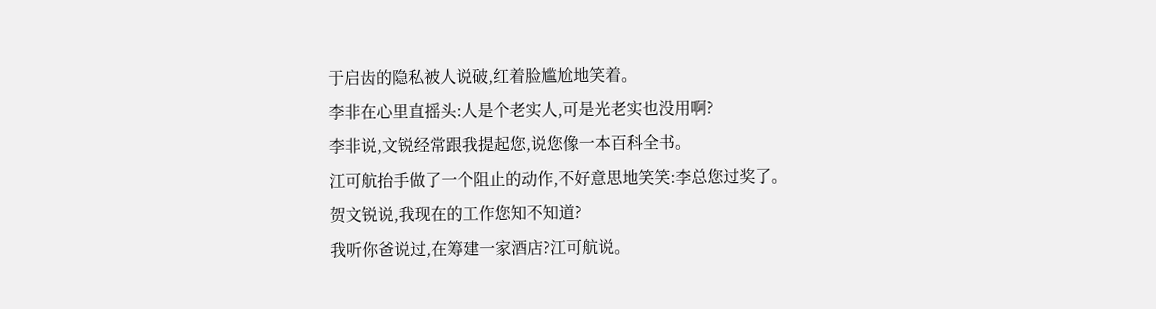于启齿的隐私被人说破,红着脸尴尬地笑着。
李非在心里直摇头:人是个老实人,可是光老实也没用啊?
李非说,文锐经常跟我提起您,说您像一本百科全书。
江可航抬手做了一个阻止的动作,不好意思地笑笑:李总您过奖了。
贺文锐说,我现在的工作您知不知道?
我听你爸说过,在筹建一家酒店?江可航说。